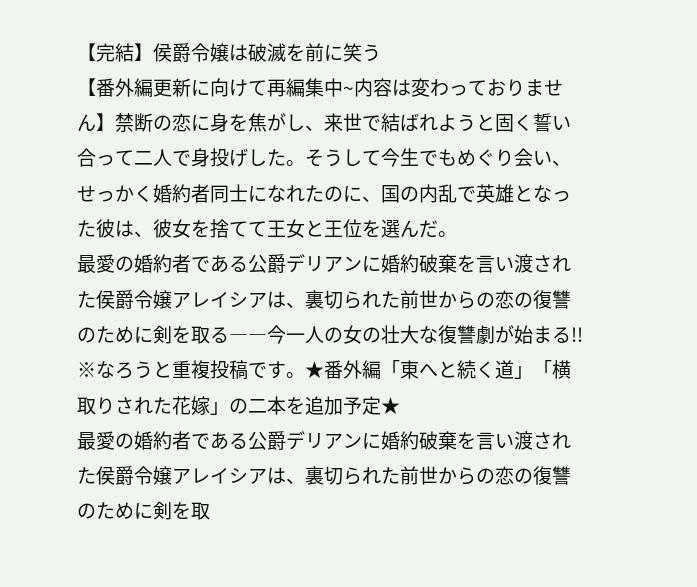【完結】侯爵令嬢は破滅を前に笑う
【番外編更新に向けて再編集中~内容は変わっておりません】禁断の恋に身を焦がし、来世で結ばれようと固く誓い合って二人で身投げした。そうして今生でもめぐり会い、せっかく婚約者同士になれたのに、国の内乱で英雄となった彼は、彼女を捨てて王女と王位を選んだ。
最愛の婚約者である公爵デリアンに婚約破棄を言い渡された侯爵令嬢アレイシアは、裏切られた前世からの恋の復讐のために剣を取る――今一人の女の壮大な復讐劇が始まる!!
※なろうと重複投稿です。★番外編「東へと続く道」「横取りされた花嫁」の二本を追加予定★
最愛の婚約者である公爵デリアンに婚約破棄を言い渡された侯爵令嬢アレイシアは、裏切られた前世からの恋の復讐のために剣を取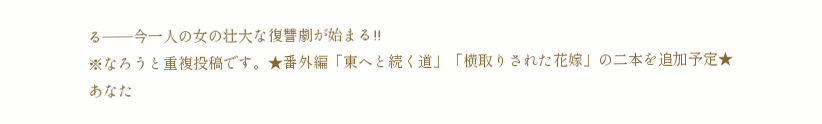る――今一人の女の壮大な復讐劇が始まる!!
※なろうと重複投稿です。★番外編「東へと続く道」「横取りされた花嫁」の二本を追加予定★
あなた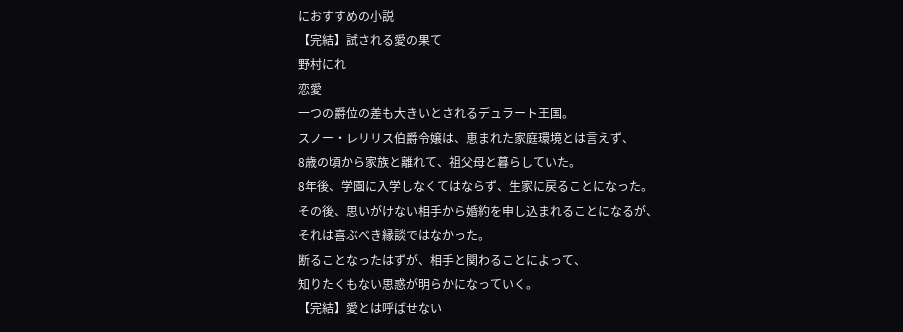におすすめの小説
【完結】試される愛の果て
野村にれ
恋愛
一つの爵位の差も大きいとされるデュラート王国。
スノー・レリリス伯爵令嬢は、恵まれた家庭環境とは言えず、
8歳の頃から家族と離れて、祖父母と暮らしていた。
8年後、学園に入学しなくてはならず、生家に戻ることになった。
その後、思いがけない相手から婚約を申し込まれることになるが、
それは喜ぶべき縁談ではなかった。
断ることなったはずが、相手と関わることによって、
知りたくもない思惑が明らかになっていく。
【完結】愛とは呼ばせない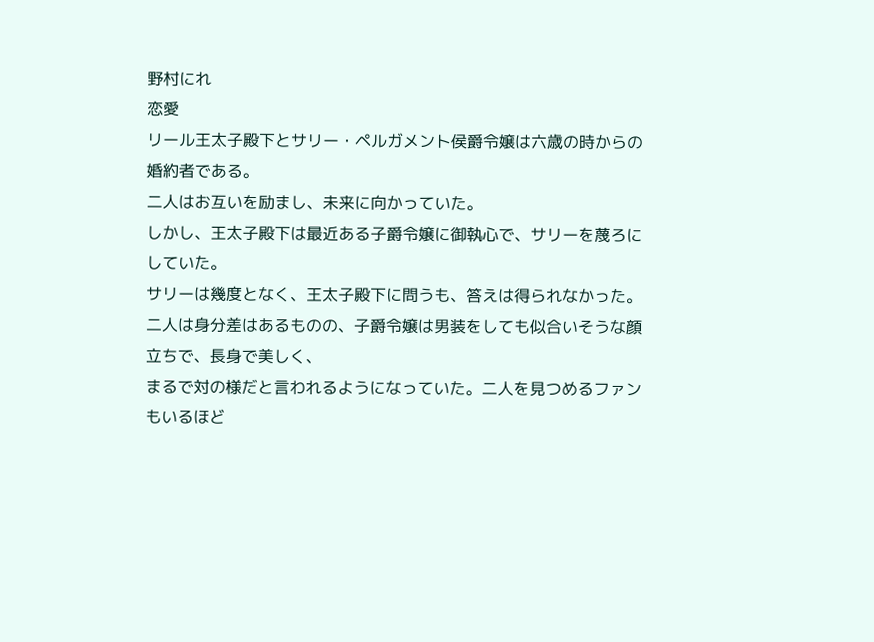野村にれ
恋愛
リール王太子殿下とサリー・ペルガメント侯爵令嬢は六歳の時からの婚約者である。
二人はお互いを励まし、未来に向かっていた。
しかし、王太子殿下は最近ある子爵令嬢に御執心で、サリーを蔑ろにしていた。
サリーは幾度となく、王太子殿下に問うも、答えは得られなかった。
二人は身分差はあるものの、子爵令嬢は男装をしても似合いそうな顔立ちで、長身で美しく、
まるで対の様だと言われるようになっていた。二人を見つめるファンもいるほど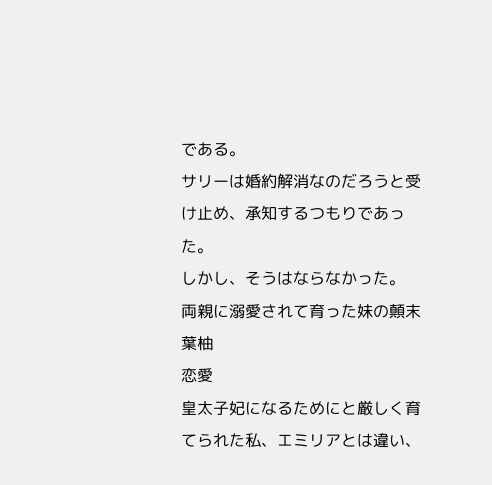である。
サリーは婚約解消なのだろうと受け止め、承知するつもりであった。
しかし、そうはならなかった。
両親に溺愛されて育った妹の顛末
葉柚
恋愛
皇太子妃になるためにと厳しく育てられた私、エミリアとは違い、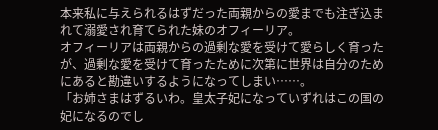本来私に与えられるはずだった両親からの愛までも注ぎ込まれて溺愛され育てられた妹のオフィーリア。
オフィーリアは両親からの過剰な愛を受けて愛らしく育ったが、過剰な愛を受けて育ったために次第に世界は自分のためにあると勘違いするようになってしまい……。
「お姉さまはずるいわ。皇太子妃になっていずれはこの国の妃になるのでし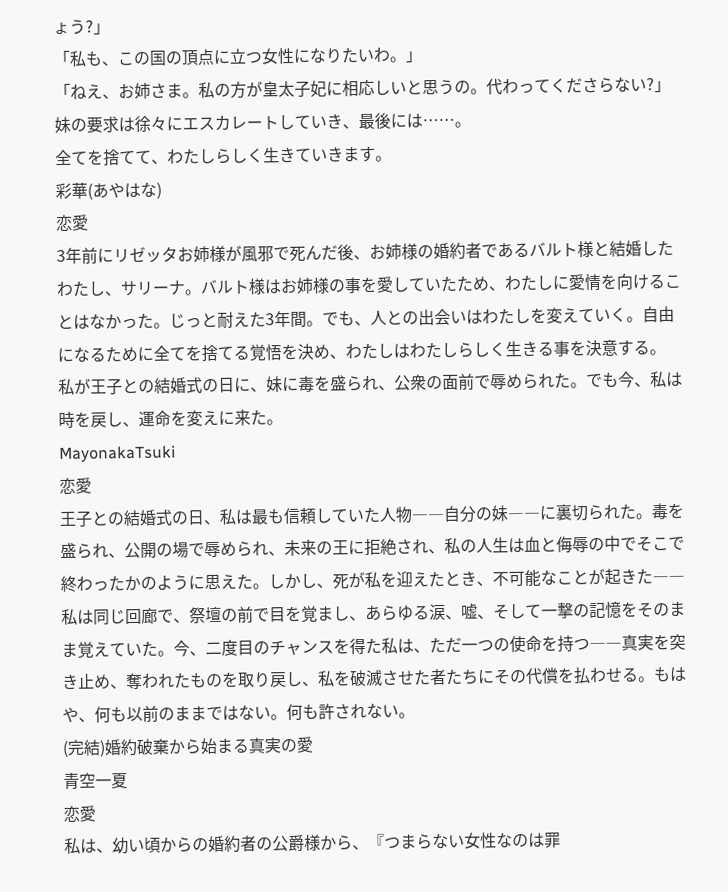ょう?」
「私も、この国の頂点に立つ女性になりたいわ。」
「ねえ、お姉さま。私の方が皇太子妃に相応しいと思うの。代わってくださらない?」
妹の要求は徐々にエスカレートしていき、最後には……。
全てを捨てて、わたしらしく生きていきます。
彩華(あやはな)
恋愛
3年前にリゼッタお姉様が風邪で死んだ後、お姉様の婚約者であるバルト様と結婚したわたし、サリーナ。バルト様はお姉様の事を愛していたため、わたしに愛情を向けることはなかった。じっと耐えた3年間。でも、人との出会いはわたしを変えていく。自由になるために全てを捨てる覚悟を決め、わたしはわたしらしく生きる事を決意する。
私が王子との結婚式の日に、妹に毒を盛られ、公衆の面前で辱められた。でも今、私は時を戻し、運命を変えに来た。
MayonakaTsuki
恋愛
王子との結婚式の日、私は最も信頼していた人物――自分の妹――に裏切られた。毒を盛られ、公開の場で辱められ、未来の王に拒絶され、私の人生は血と侮辱の中でそこで終わったかのように思えた。しかし、死が私を迎えたとき、不可能なことが起きた――私は同じ回廊で、祭壇の前で目を覚まし、あらゆる涙、嘘、そして一撃の記憶をそのまま覚えていた。今、二度目のチャンスを得た私は、ただ一つの使命を持つ――真実を突き止め、奪われたものを取り戻し、私を破滅させた者たちにその代償を払わせる。もはや、何も以前のままではない。何も許されない。
(完結)婚約破棄から始まる真実の愛
青空一夏
恋愛
私は、幼い頃からの婚約者の公爵様から、『つまらない女性なのは罪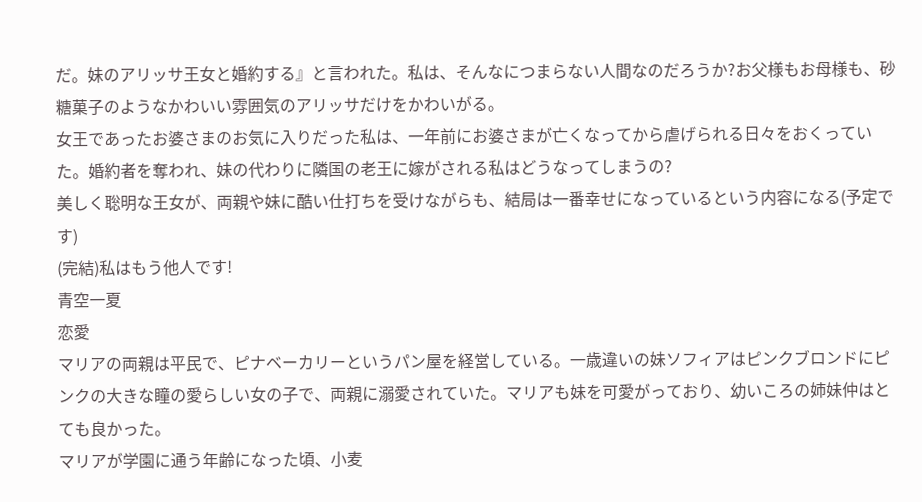だ。妹のアリッサ王女と婚約する』と言われた。私は、そんなにつまらない人間なのだろうか?お父様もお母様も、砂糖菓子のようなかわいい雰囲気のアリッサだけをかわいがる。
女王であったお婆さまのお気に入りだった私は、一年前にお婆さまが亡くなってから虐げられる日々をおくっていた。婚約者を奪われ、妹の代わりに隣国の老王に嫁がされる私はどうなってしまうの?
美しく聡明な王女が、両親や妹に酷い仕打ちを受けながらも、結局は一番幸せになっているという内容になる(予定です)
(完結)私はもう他人です!
青空一夏
恋愛
マリアの両親は平民で、ピナベーカリーというパン屋を経営している。一歳違いの妹ソフィアはピンクブロンドにピンクの大きな瞳の愛らしい女の子で、両親に溺愛されていた。マリアも妹を可愛がっており、幼いころの姉妹仲はとても良かった。
マリアが学園に通う年齢になった頃、小麦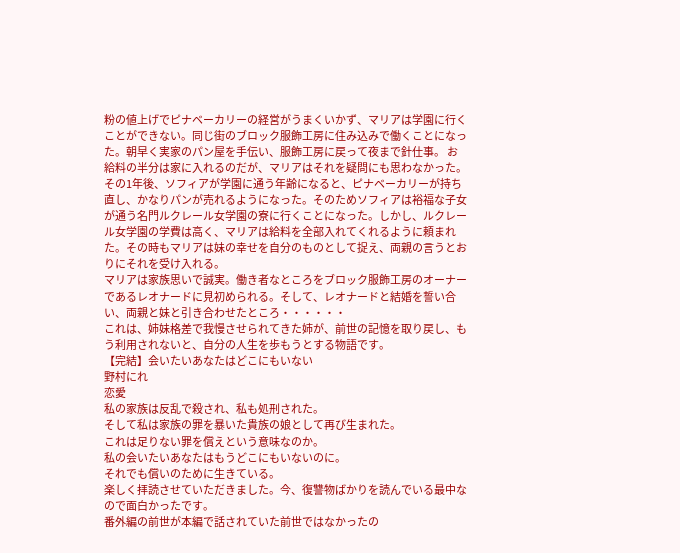粉の値上げでピナベーカリーの経営がうまくいかず、マリアは学園に行くことができない。同じ街のブロック服飾工房に住み込みで働くことになった。朝早く実家のパン屋を手伝い、服飾工房に戻って夜まで針仕事。 お給料の半分は家に入れるのだが、マリアはそれを疑問にも思わなかった。
その1年後、ソフィアが学園に通う年齢になると、ピナベーカリーが持ち直し、かなりパンが売れるようになった。そのためソフィアは裕福な子女が通う名門ルクレール女学園の寮に行くことになった。しかし、ルクレール女学園の学費は高く、マリアは給料を全部入れてくれるように頼まれた。その時もマリアは妹の幸せを自分のものとして捉え、両親の言うとおりにそれを受け入れる。
マリアは家族思いで誠実。働き者なところをブロック服飾工房のオーナーであるレオナードに見初められる。そして、レオナードと結婚を誓い合い、両親と妹と引き合わせたところ・・・・・・
これは、姉妹格差で我慢させられてきた姉が、前世の記憶を取り戻し、もう利用されないと、自分の人生を歩もうとする物語です。
【完結】会いたいあなたはどこにもいない
野村にれ
恋愛
私の家族は反乱で殺され、私も処刑された。
そして私は家族の罪を暴いた貴族の娘として再び生まれた。
これは足りない罪を償えという意味なのか。
私の会いたいあなたはもうどこにもいないのに。
それでも償いのために生きている。
楽しく拝読させていただきました。今、復讐物ばかりを読んでいる最中なので面白かったです。
番外編の前世が本編で話されていた前世ではなかったの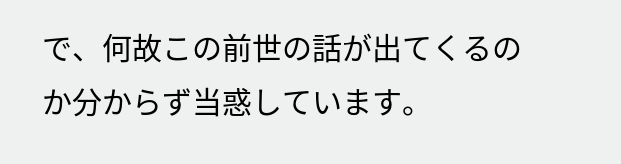で、何故この前世の話が出てくるのか分からず当惑しています。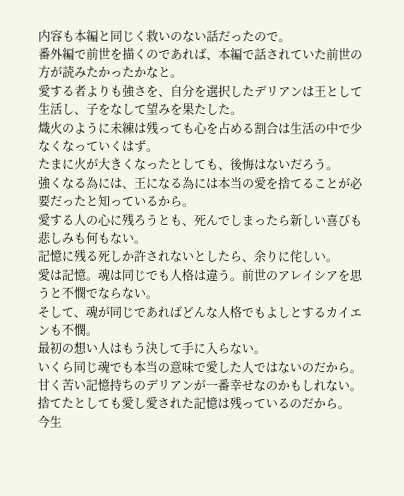内容も本編と同じく救いのない話だったので。
番外編で前世を描くのであれば、本編で話されていた前世の方が読みたかったかなと。
愛する者よりも強さを、自分を選択したデリアンは王として生活し、子をなして望みを果たした。
熾火のように未練は残っても心を占める割合は生活の中で少なくなっていくはず。
たまに火が大きくなったとしても、後悔はないだろう。
強くなる為には、王になる為には本当の愛を捨てることが必要だったと知っているから。
愛する人の心に残ろうとも、死んでしまったら新しい喜びも悲しみも何もない。
記憶に残る死しか許されないとしたら、余りに侘しい。
愛は記憶。魂は同じでも人格は違う。前世のアレイシアを思うと不憫でならない。
そして、魂が同じであればどんな人格でもよしとするカイエンも不憫。
最初の想い人はもう決して手に入らない。
いくら同じ魂でも本当の意味で愛した人ではないのだから。
甘く苦い記憶持ちのデリアンが一番幸せなのかもしれない。
捨てたとしても愛し愛された記憶は残っているのだから。
今生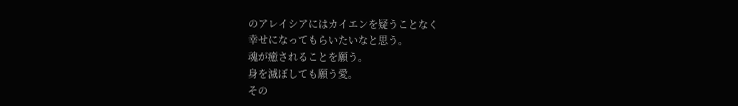のアレイシアにはカイエンを疑うことなく
幸せになってもらいたいなと思う。
魂が癒されることを願う。
身を滅ぼしても願う愛。
その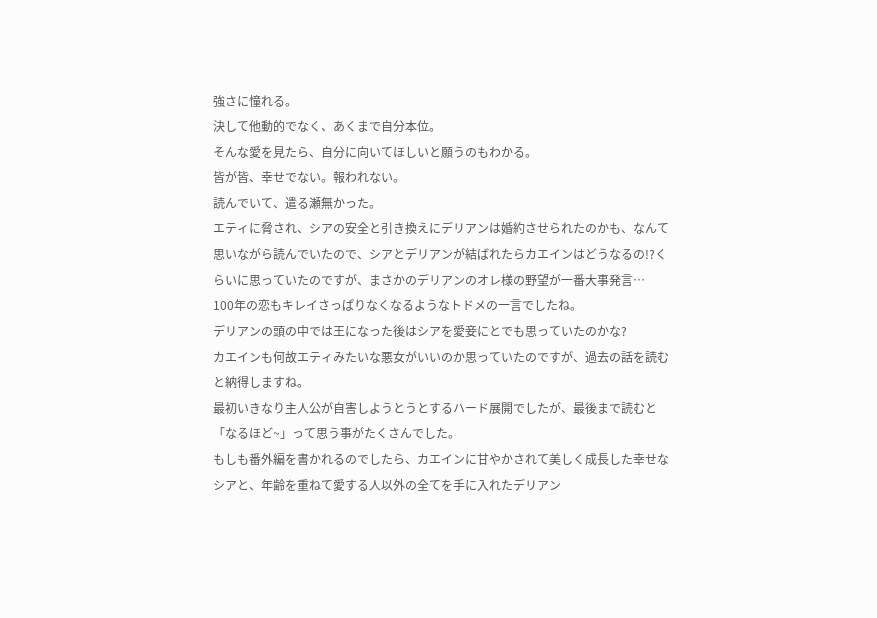強さに憧れる。
決して他動的でなく、あくまで自分本位。
そんな愛を見たら、自分に向いてほしいと願うのもわかる。
皆が皆、幸せでない。報われない。
読んでいて、遣る瀬無かった。
エティに脅され、シアの安全と引き換えにデリアンは婚約させられたのかも、なんて思いながら読んでいたので、シアとデリアンが結ばれたらカエインはどうなるの!?くらいに思っていたのですが、まさかのデリアンのオレ様の野望が一番大事発言…
100年の恋もキレイさっぱりなくなるようなトドメの一言でしたね。
デリアンの頭の中では王になった後はシアを愛妾にとでも思っていたのかな?
カエインも何故エティみたいな悪女がいいのか思っていたのですが、過去の話を読むと納得しますね。
最初いきなり主人公が自害しようとうとするハード展開でしたが、最後まで読むと「なるほど~」って思う事がたくさんでした。
もしも番外編を書かれるのでしたら、カエインに甘やかされて美しく成長した幸せなシアと、年齢を重ねて愛する人以外の全てを手に入れたデリアン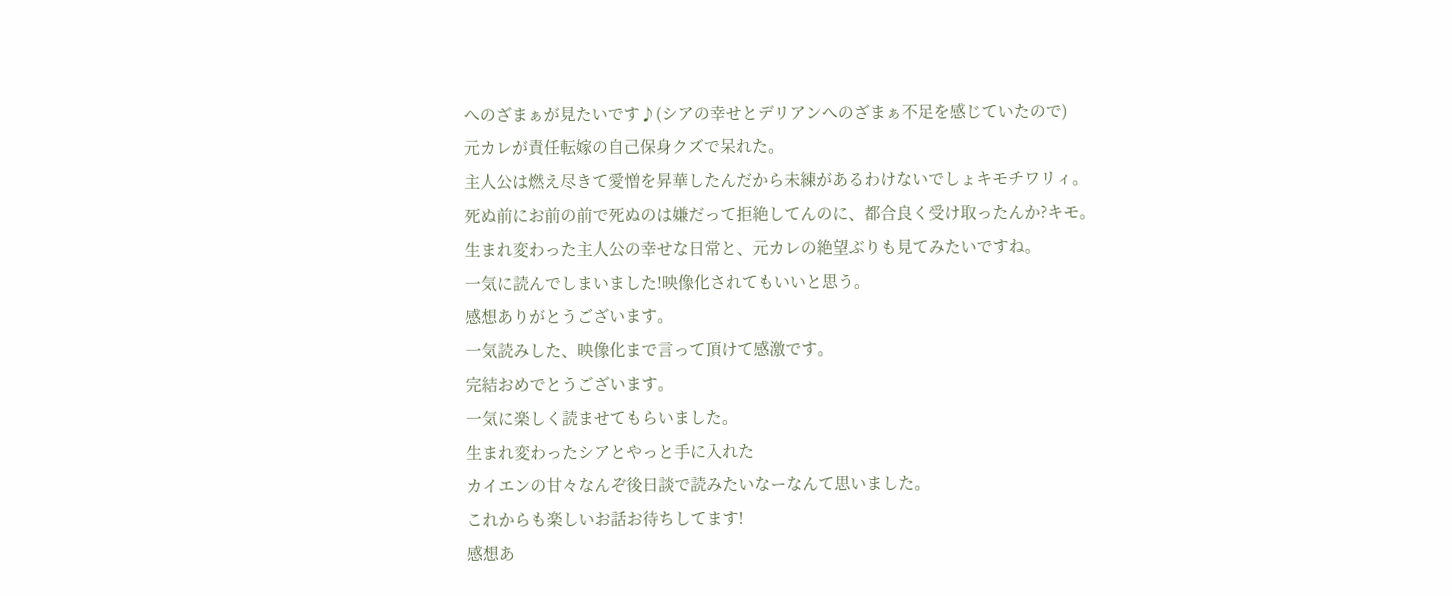へのざまぁが見たいです♪(シアの幸せとデリアンへのざまぁ不足を感じていたので)
元カレが責任転嫁の自己保身クズで呆れた。
主人公は燃え尽きて愛憎を昇華したんだから未練があるわけないでしょキモチワリィ。
死ぬ前にお前の前で死ぬのは嫌だって拒絶してんのに、都合良く受け取ったんか?キモ。
生まれ変わった主人公の幸せな日常と、元カレの絶望ぶりも見てみたいですね。
一気に読んでしまいました!映像化されてもいいと思う。
感想ありがとうございます。
一気読みした、映像化まで言って頂けて感激です。
完結おめでとうございます。
一気に楽しく読ませてもらいました。
生まれ変わったシアとやっと手に入れた
カイエンの甘々なんぞ後日談で読みたいなーなんて思いました。
これからも楽しいお話お待ちしてます!
感想あ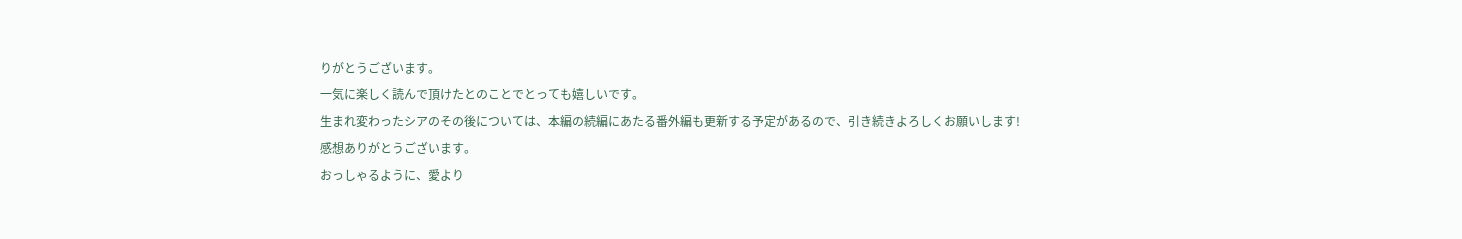りがとうございます。
一気に楽しく読んで頂けたとのことでとっても嬉しいです。
生まれ変わったシアのその後については、本編の続編にあたる番外編も更新する予定があるので、引き続きよろしくお願いします!
感想ありがとうございます。
おっしゃるように、愛より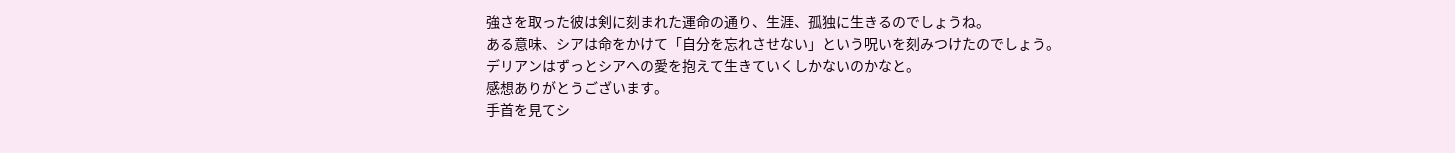強さを取った彼は剣に刻まれた運命の通り、生涯、孤独に生きるのでしょうね。
ある意味、シアは命をかけて「自分を忘れさせない」という呪いを刻みつけたのでしょう。
デリアンはずっとシアへの愛を抱えて生きていくしかないのかなと。
感想ありがとうございます。
手首を見てシ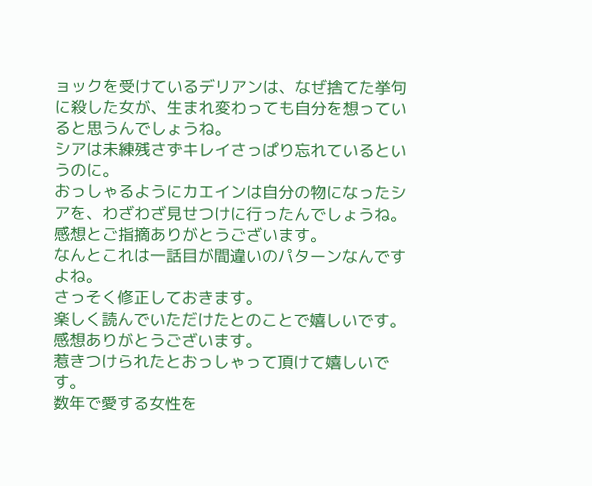ョックを受けているデリアンは、なぜ捨てた挙句に殺した女が、生まれ変わっても自分を想っていると思うんでしょうね。
シアは未練残さずキレイさっぱり忘れているというのに。
おっしゃるようにカエインは自分の物になったシアを、わざわざ見せつけに行ったんでしょうね。
感想とご指摘ありがとうございます。
なんとこれは一話目が間違いのパターンなんですよね。
さっそく修正しておきます。
楽しく読んでいただけたとのことで嬉しいです。
感想ありがとうございます。
惹きつけられたとおっしゃって頂けて嬉しいです。
数年で愛する女性を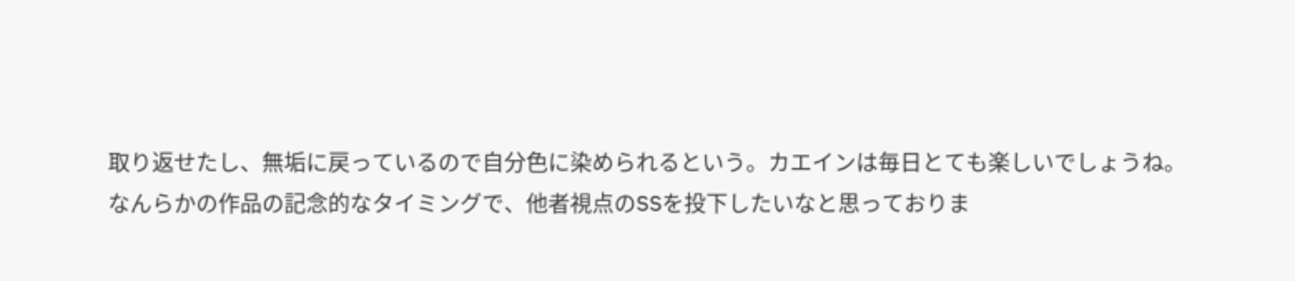取り返せたし、無垢に戻っているので自分色に染められるという。カエインは毎日とても楽しいでしょうね。
なんらかの作品の記念的なタイミングで、他者視点のSSを投下したいなと思っておりま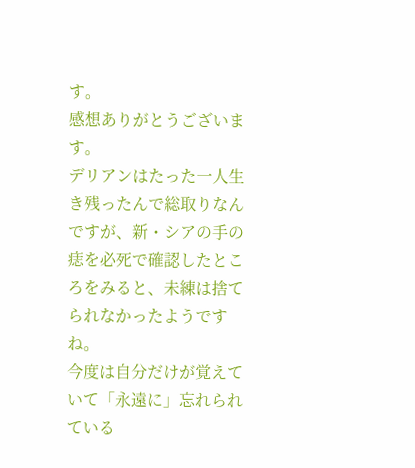す。
感想ありがとうございます。
デリアンはたった一人生き残ったんで総取りなんですが、新・シアの手の痣を必死で確認したところをみると、未練は捨てられなかったようですね。
今度は自分だけが覚えていて「永遠に」忘れられている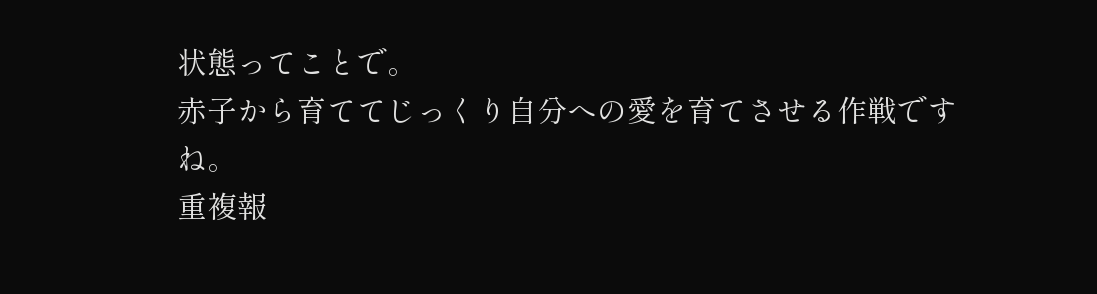状態ってことで。
赤子から育ててじっくり自分への愛を育てさせる作戦ですね。
重複報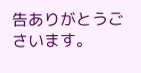告ありがとうごさいます。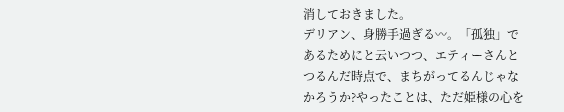消しておきました。
デリアン、身勝手過ぎる〰。「孤独」であるためにと云いつつ、エティーさんとつるんだ時点で、まちがってるんじゃなかろうか?やったことは、ただ姫様の心を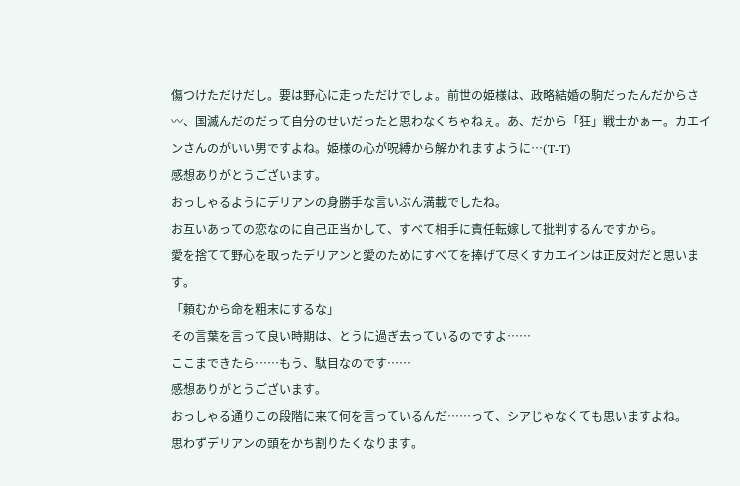傷つけただけだし。要は野心に走っただけでしょ。前世の姫様は、政略結婚の駒だったんだからさ〰、国滅んだのだって自分のせいだったと思わなくちゃねぇ。あ、だから「狂」戦士かぁー。カエインさんのがいい男ですよね。姫様の心が呪縛から解かれますように…(T-T)
感想ありがとうございます。
おっしゃるようにデリアンの身勝手な言いぶん満載でしたね。
お互いあっての恋なのに自己正当かして、すべて相手に責任転嫁して批判するんですから。
愛を捨てて野心を取ったデリアンと愛のためにすべてを捧げて尽くすカエインは正反対だと思います。
「頼むから命を粗末にするな」
その言葉を言って良い時期は、とうに過ぎ去っているのですよ……
ここまできたら……もう、駄目なのです……
感想ありがとうございます。
おっしゃる通りこの段階に来て何を言っているんだ……って、シアじゃなくても思いますよね。
思わずデリアンの頭をかち割りたくなります。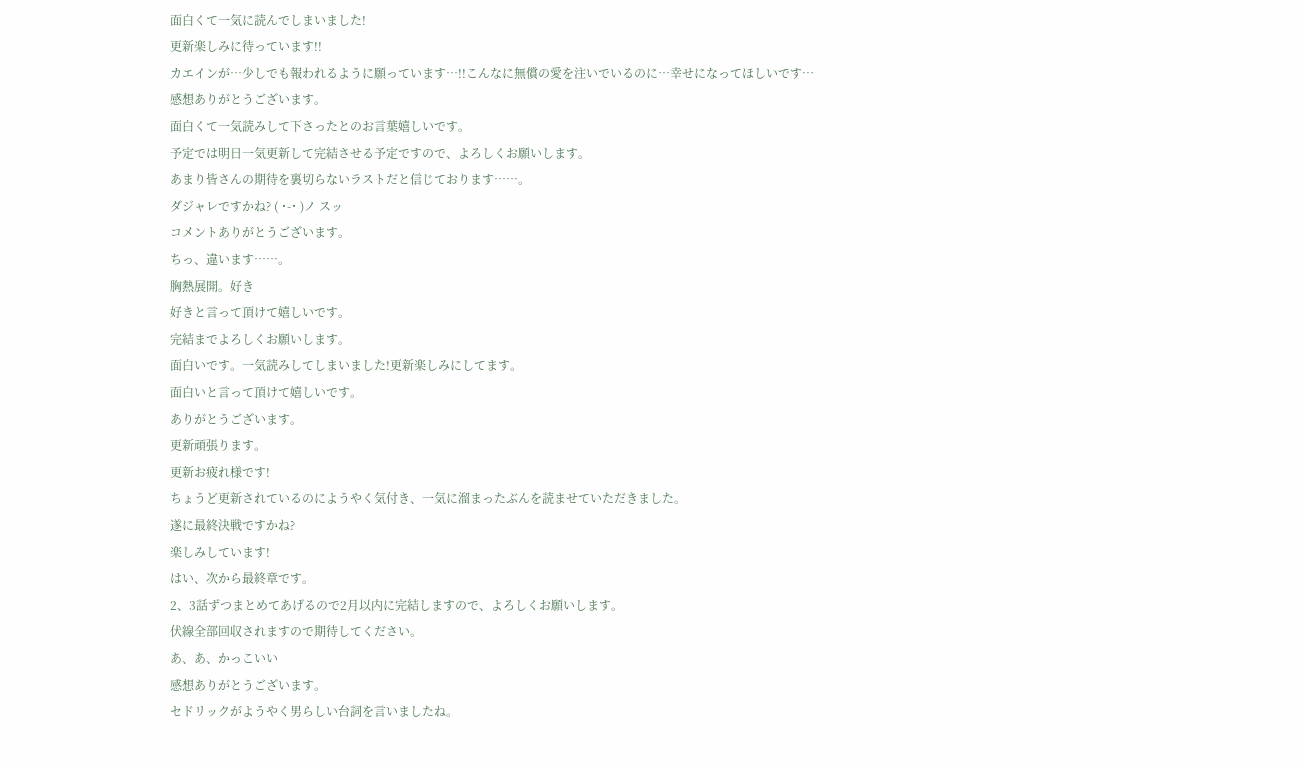面白くて一気に読んでしまいました!
更新楽しみに待っています!!
カエインが…少しでも報われるように願っています…!!こんなに無償の愛を注いでいるのに…幸せになってほしいです…
感想ありがとうございます。
面白くて一気読みして下さったとのお言葉嬉しいです。
予定では明日一気更新して完結させる予定ですので、よろしくお願いします。
あまり皆さんの期待を裏切らないラストだと信じております……。
ダジャレですかね? ( ˙-˙ )ノ スッ
コメントありがとうございます。
ちっ、違います……。
胸熱展開。好き
好きと言って頂けて嬉しいです。
完結までよろしくお願いします。
面白いです。一気読みしてしまいました!更新楽しみにしてます。
面白いと言って頂けて嬉しいです。
ありがとうございます。
更新頑張ります。
更新お疲れ様です!
ちょうど更新されているのにようやく気付き、一気に溜まったぶんを読ませていただきました。
遂に最終決戦ですかね?
楽しみしています!
はい、次から最終章です。
2、3話ずつまとめてあげるので2月以内に完結しますので、よろしくお願いします。
伏線全部回収されますので期待してください。
あ、あ、かっこいい
感想ありがとうございます。
セドリックがようやく男らしい台詞を言いましたね。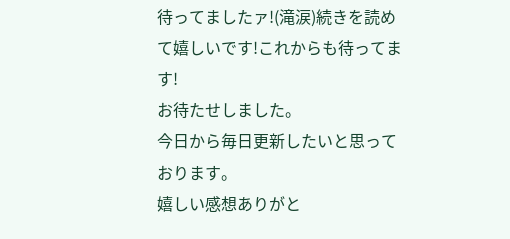待ってましたァ!(滝涙)続きを読めて嬉しいです!これからも待ってます!
お待たせしました。
今日から毎日更新したいと思っております。
嬉しい感想ありがと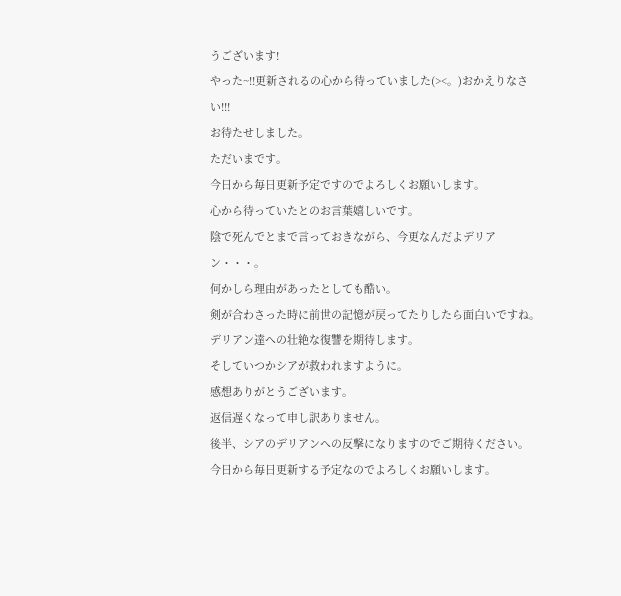うございます!
やった~!!更新されるの心から待っていました(><。)おかえりなさい!!!
お待たせしました。
ただいまです。
今日から毎日更新予定ですのでよろしくお願いします。
心から待っていたとのお言葉嬉しいです。
陰で死んでとまで言っておきながら、今更なんだよデリアン・・・。
何かしら理由があったとしても酷い。
剣が合わさった時に前世の記憶が戻ってたりしたら面白いですね。
デリアン達への壮絶な復讐を期待します。
そしていつかシアが救われますように。
感想ありがとうございます。
返信遅くなって申し訳ありません。
後半、シアのデリアンへの反撃になりますのでご期待ください。
今日から毎日更新する予定なのでよろしくお願いします。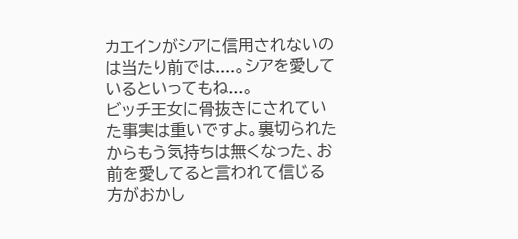カエインがシアに信用されないのは当たり前では....。シアを愛しているといってもね...。
ビッチ王女に骨抜きにされていた事実は重いですよ。裏切られたからもう気持ちは無くなった、お前を愛してると言われて信じる方がおかし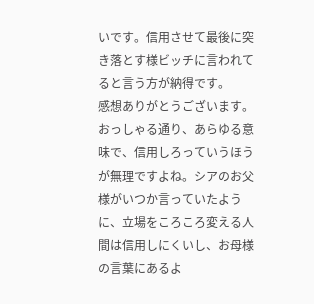いです。信用させて最後に突き落とす様ビッチに言われてると言う方が納得です。
感想ありがとうございます。
おっしゃる通り、あらゆる意味で、信用しろっていうほうが無理ですよね。シアのお父様がいつか言っていたように、立場をころころ変える人間は信用しにくいし、お母様の言葉にあるよ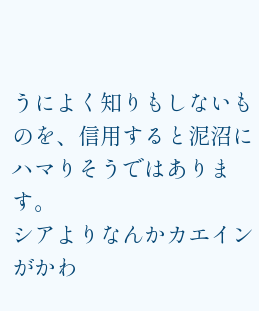うによく知りもしないものを、信用すると泥沼にハマりそうではあります。
シアよりなんかカエインがかわ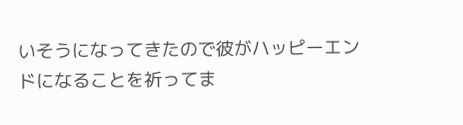いそうになってきたので彼がハッピーエンドになることを祈ってま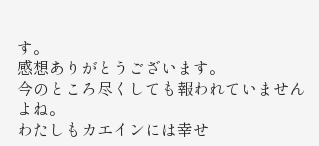す。
感想ありがとうございます。
今のところ尽くしても報われていませんよね。
わたしもカエインには幸せ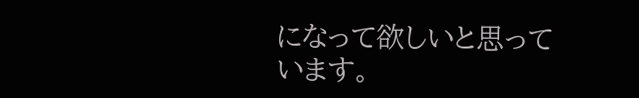になって欲しいと思っています。